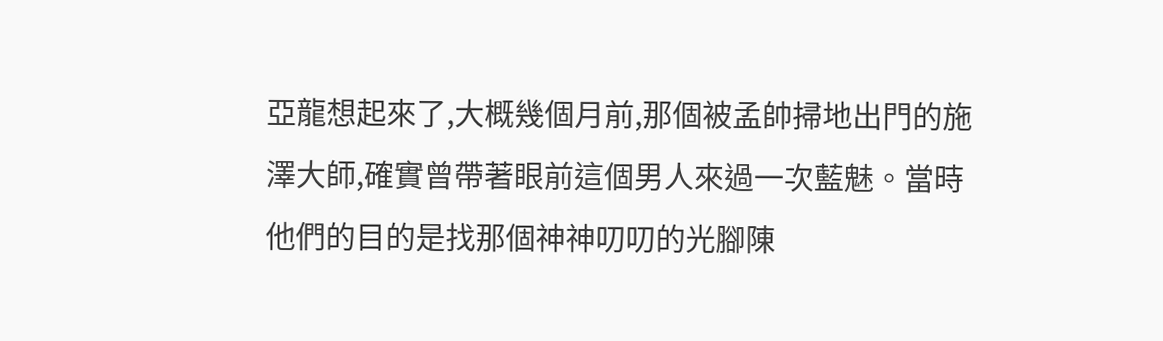亞龍想起來了,大概幾個月前,那個被孟帥掃地出門的施澤大師,確實曾帶著眼前這個男人來過一次藍魅。當時他們的目的是找那個神神叨叨的光腳陳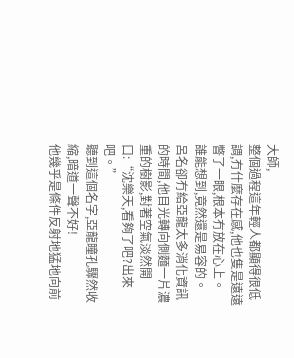大師,
整個過程這年輕人都顯得很低調,冇什麼存在感,他也隻是遠遠瞥了一眼,根本冇放在心上。
誰能想到,竟然還是易容的。
呂名卻冇給亞龍太多消化資訊的時間,他目光轉向側麵一片濃重的樹影,對著空氣淡然開口:“沈樂天,看夠了吧?出來吧。”
聽到這個名字,亞龍瞳孔驟然收縮,暗道一聲不好!
他幾乎是條件反射地猛地向前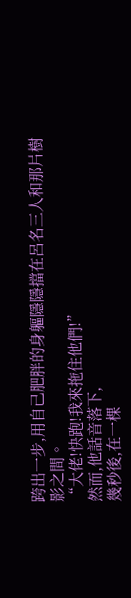跨出一步,用自己肥胖的身軀隱隱擋在呂名三人和那片樹影之間。
“大佬!快跑!我來拖住他們!”
然而,他話音落下,
幾秒後,在一棵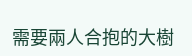需要兩人合抱的大樹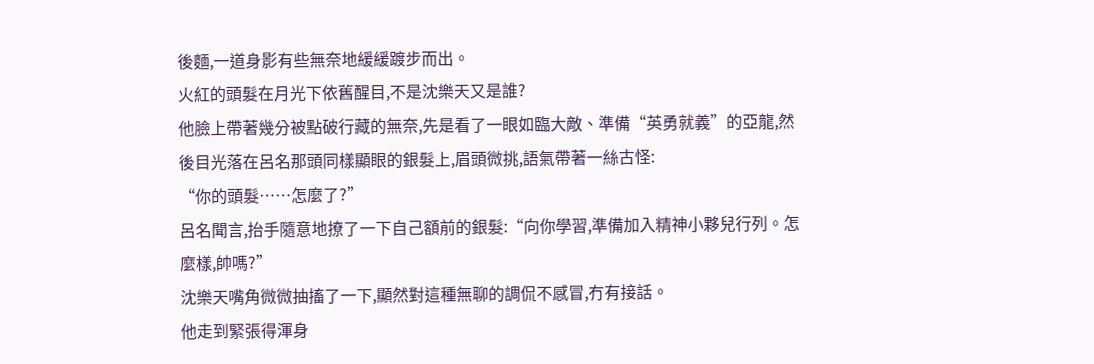後麵,一道身影有些無奈地緩緩踱步而出。
火紅的頭髮在月光下依舊醒目,不是沈樂天又是誰?
他臉上帶著幾分被點破行藏的無奈,先是看了一眼如臨大敵、準備“英勇就義”的亞龍,然後目光落在呂名那頭同樣顯眼的銀髮上,眉頭微挑,語氣帶著一絲古怪:
“你的頭髮……怎麼了?”
呂名聞言,抬手隨意地撩了一下自己額前的銀髮:“向你學習,準備加入精神小夥兒行列。怎麼樣,帥嗎?”
沈樂天嘴角微微抽搐了一下,顯然對這種無聊的調侃不感冒,冇有接話。
他走到緊張得渾身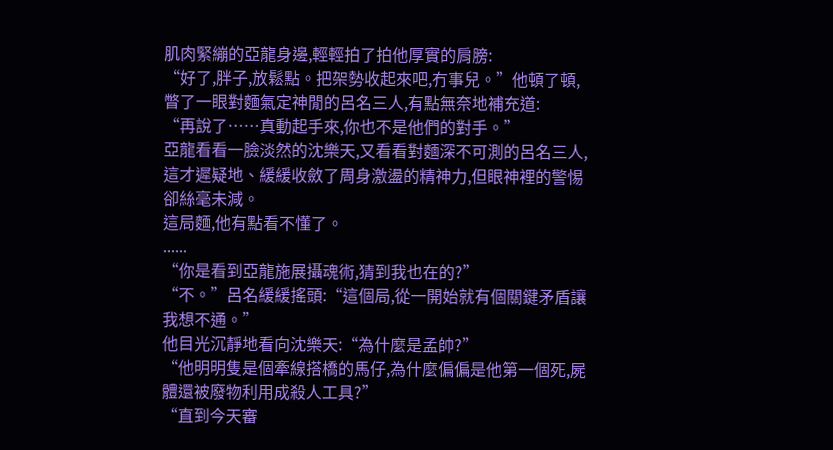肌肉緊繃的亞龍身邊,輕輕拍了拍他厚實的肩膀:
“好了,胖子,放鬆點。把架勢收起來吧,冇事兒。”他頓了頓,瞥了一眼對麵氣定神閒的呂名三人,有點無奈地補充道:
“再說了……真動起手來,你也不是他們的對手。”
亞龍看看一臉淡然的沈樂天,又看看對麵深不可測的呂名三人,這才遲疑地、緩緩收斂了周身激盪的精神力,但眼神裡的警惕卻絲毫未減。
這局麵,他有點看不懂了。
......
“你是看到亞龍施展攝魂術,猜到我也在的?”
“不。”呂名緩緩搖頭:“這個局,從一開始就有個關鍵矛盾讓我想不通。”
他目光沉靜地看向沈樂天:“為什麼是孟帥?”
“他明明隻是個牽線搭橋的馬仔,為什麼偏偏是他第一個死,屍體還被廢物利用成殺人工具?”
“直到今天審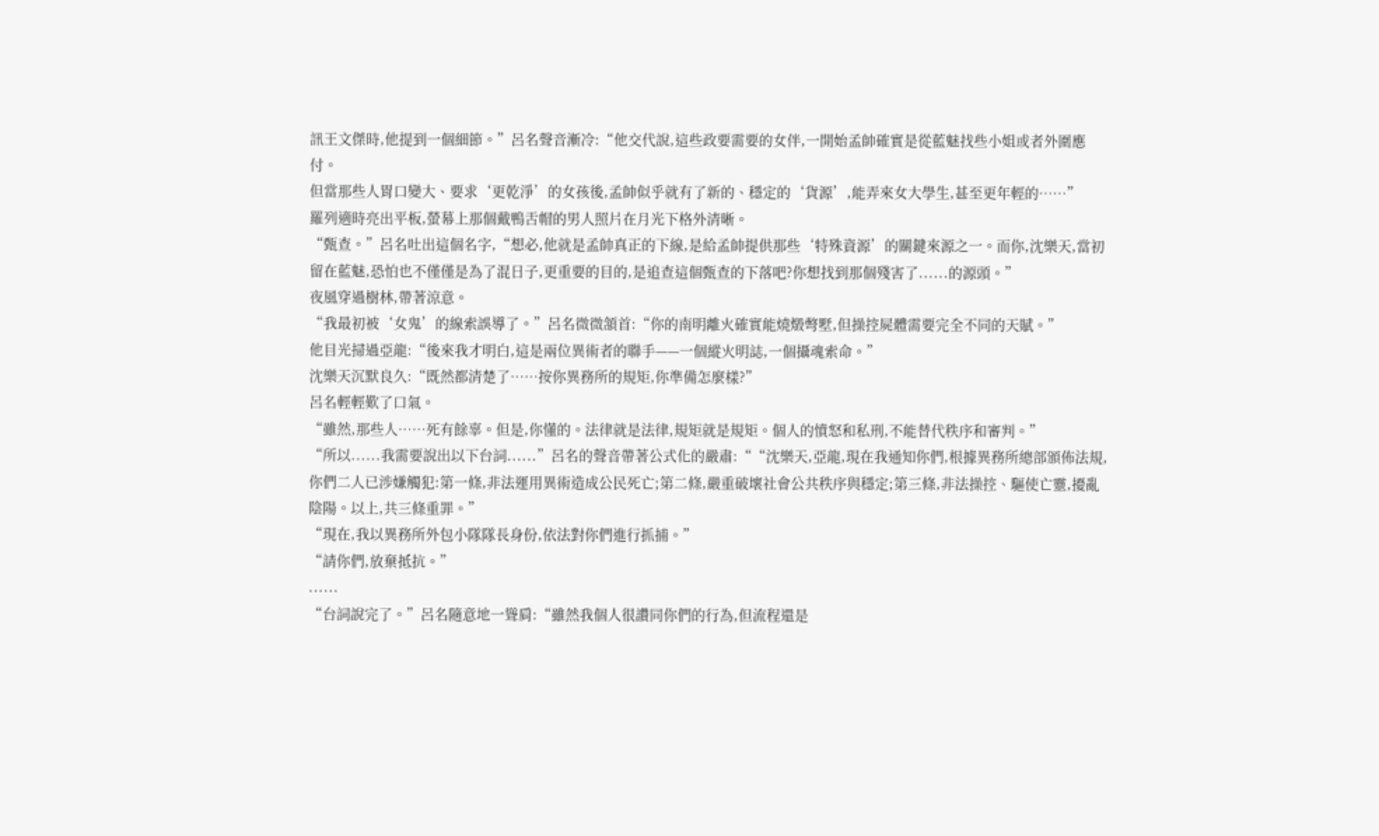訊王文傑時,他提到一個細節。”呂名聲音漸冷:“他交代說,這些政要需要的女伴,一開始孟帥確實是從藍魅找些小姐或者外圍應付。
但當那些人胃口變大、要求‘更乾淨’的女孩後,孟帥似乎就有了新的、穩定的‘貨源’,能弄來女大學生,甚至更年輕的……”
羅列適時亮出平板,螢幕上那個戴鴨舌帽的男人照片在月光下格外清晰。
“甄查。”呂名吐出這個名字,“想必,他就是孟帥真正的下線,是給孟帥提供那些‘特殊資源’的關鍵來源之一。而你,沈樂天,當初留在藍魅,恐怕也不僅僅是為了混日子,更重要的目的,是追查這個甄查的下落吧?你想找到那個殘害了......的源頭。”
夜風穿過樹林,帶著涼意。
“我最初被‘女鬼’的線索誤導了。”呂名微微頷首:“你的南明離火確實能燒燬彆墅,但操控屍體需要完全不同的天賦。”
他目光掃過亞龍:“後來我才明白,這是兩位異術者的聯手——一個縱火明誌,一個攝魂索命。”
沈樂天沉默良久:“既然都清楚了……按你異務所的規矩,你準備怎麼樣?”
呂名輕輕歎了口氣。
“雖然,那些人……死有餘辜。但是,你懂的。法律就是法律,規矩就是規矩。個人的憤怒和私刑,不能替代秩序和審判。”
“所以......我需要說出以下台詞......”呂名的聲音帶著公式化的嚴肅:““沈樂天,亞龍,現在我通知你們,根據異務所總部頒佈法規,你們二人已涉嫌觸犯:第一條,非法運用異術造成公民死亡;第二條,嚴重破壞社會公共秩序與穩定;第三條,非法操控、驅使亡靈,擾亂陰陽。以上,共三條重罪。”
“現在,我以異務所外包小隊隊長身份,依法對你們進行抓捕。”
“請你們,放棄抵抗。”
......
“台詞說完了。”呂名隨意地一聳肩:“雖然我個人很讚同你們的行為,但流程還是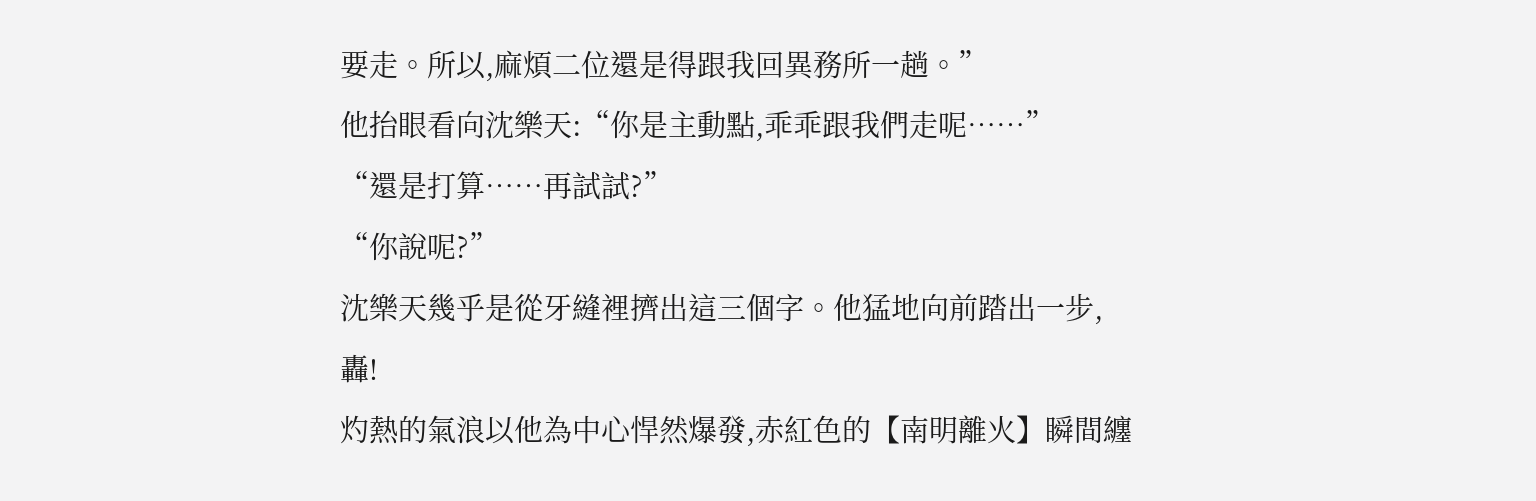要走。所以,麻煩二位還是得跟我回異務所一趟。”
他抬眼看向沈樂天:“你是主動點,乖乖跟我們走呢……”
“還是打算……再試試?”
“你說呢?”
沈樂天幾乎是從牙縫裡擠出這三個字。他猛地向前踏出一步,
轟!
灼熱的氣浪以他為中心悍然爆發,赤紅色的【南明離火】瞬間纏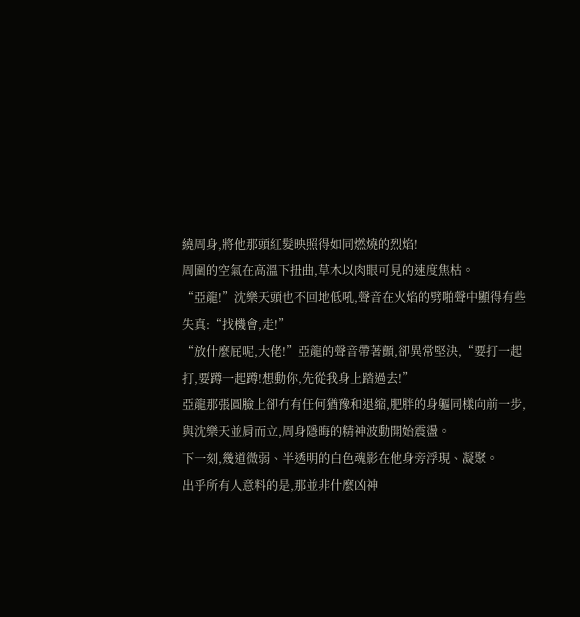繞周身,將他那頭紅髮映照得如同燃燒的烈焰!
周圍的空氣在高溫下扭曲,草木以肉眼可見的速度焦枯。
“亞龍!”沈樂天頭也不回地低吼,聲音在火焰的劈啪聲中顯得有些失真:“找機會,走!”
“放什麼屁呢,大佬!”亞龍的聲音帶著顫,卻異常堅決,“要打一起打,要蹲一起蹲!想動你,先從我身上踏過去!”
亞龍那張圓臉上卻冇有任何猶豫和退縮,肥胖的身軀同樣向前一步,與沈樂天並肩而立,周身隱晦的精神波動開始震盪。
下一刻,幾道微弱、半透明的白色魂影在他身旁浮現、凝聚。
出乎所有人意料的是,那並非什麼凶神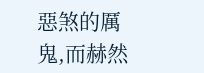惡煞的厲鬼,而赫然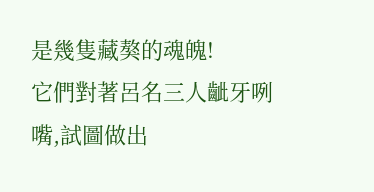是幾隻藏獒的魂魄!
它們對著呂名三人齜牙咧嘴,試圖做出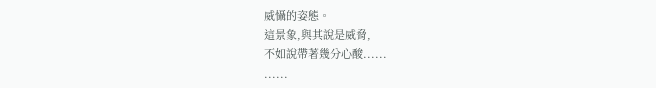威懾的姿態。
這景象,與其說是威脅,
不如說帶著幾分心酸......
......